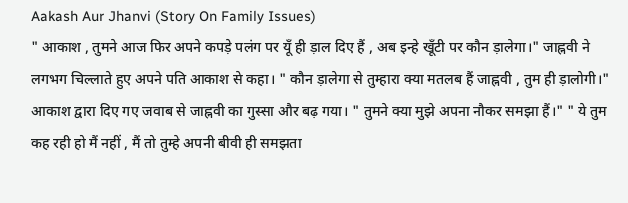Aakash Aur Jhanvi (Story On Family Issues)
" आकाश , तुमने आज फिर अपने कपड़े पलंग पर यूँ ही ड़ाल दिए हैं , अब इन्हे खूँटी पर कौन ड़ालेगा।" जाह्नवी ने लगभग चिल्लाते हुए अपने पति आकाश से कहा। " कौन ड़ालेगा से तुम्हारा क्या मतलब हैं जाह्नवी , तुम ही ड़ालोगी।" आकाश द्वारा दिए गए जवाब से जाह्नवी का गुस्सा और बढ़ गया। " तुमने क्या मुझे अपना नौकर समझा हैं।" " ये तुम कह रही हो मैं नहीं , मैं तो तुम्हे अपनी बीवी ही समझता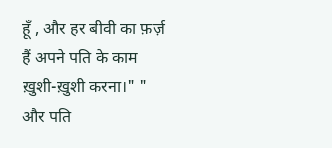हूँ , और हर बीवी का फ़र्ज़ हैं अपने पति के काम ख़ुशी-ख़ुशी करना।" " और पति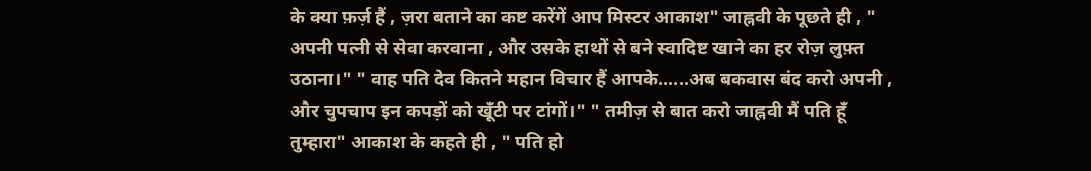के क्या फ़र्ज़ हैं , ज़रा बताने का कष्ट करेंगें आप मिस्टर आकाश" जाह्नवी के पूछते ही , " अपनी पत्नी से सेवा करवाना , और उसके हाथों से बने स्वादिष्ट खाने का हर रोज़ लुफ़्त उठाना।" " वाह पति देव कितने महान विचार हैं आपके......अब बकवास बंद करो अपनी , और चुपचाप इन कपड़ों को खूँटी पर टांगों।" " तमीज़ से बात करो जाह्नवी मैं पति हूँ तुम्हारा" आकाश के कहते ही , " पति हो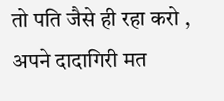तो पति जैसे ही रहा करो , अपने दादागिरी मत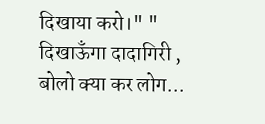दिखाया करो।" " दिखाऊँगा दादागिरी , बोलो क्या कर लोग...